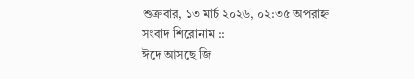শুক্রবার, ১৩ মার্চ ২০২৬, ০২:৩৫ অপরাহ্ন
সংবাদ শিরোনাম ::
ঈদে আসছে জি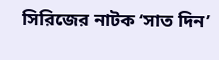সিরিজের নাটক ‘সাত দিন’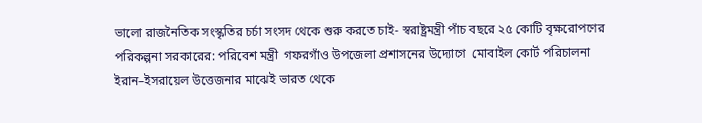ভালো রাজনৈতিক সংস্কৃতির চর্চা সংসদ থেকে শুরু করতে চাই- স্বরাষ্ট্রমন্ত্রী পাঁচ বছরে ২৫ কোটি বৃক্ষরোপণের পরিকল্পনা সরকারের: পরিবেশ মন্ত্রী  গফরগাঁও উপজেলা প্রশাসনের উদ্যোগে  মোবাইল কোর্ট পরিচালনা  ইরান–ইসরায়েল উত্তেজনার মাঝেই ভারত থেকে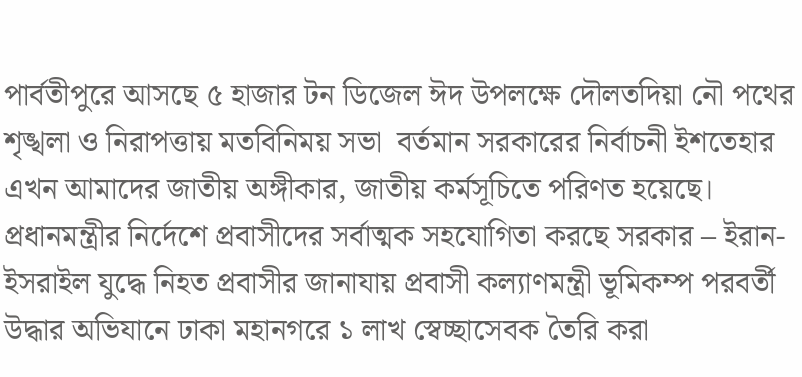পার্বতীপুরে আসছে ৫ হাজার টন ডিজেল ঈদ উপলক্ষে দৌলতদিয়া নৌ পথের শৃঙ্খলা ও নিরাপত্তায় মতবিনিময় সভা  বর্তমান সরকারের নির্বাচনী ইশতেহার এখন আমাদের জাতীয় অঙ্গীকার, জাতীয় কর্মসূচিতে পরিণত হয়েছে।  প্রধানমন্ত্রীর নির্দেশে প্রবাসীদের সর্বাত্মক সহযোগিতা করছে সরকার – ইরান-ইসরাইল যুদ্ধে নিহত প্রবাসীর জানাযায় প্রবাসী কল্যাণমন্ত্রী ভূমিকম্প পরবর্তী উদ্ধার অভিযানে ঢাকা মহানগরে ১ লাখ স্বেচ্ছাসেবক তৈরি করা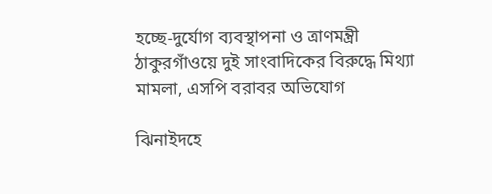হচ্ছে-দুর্যোগ ব্যবস্থাপনা ও ত্রাণমন্ত্রী ঠাকুরগাঁওয়ে দুই সাংবাদিকের বিরুদ্ধে মিথ্যা মামলা, এসপি বরাবর অভিযোগ

ঝিনাইদহে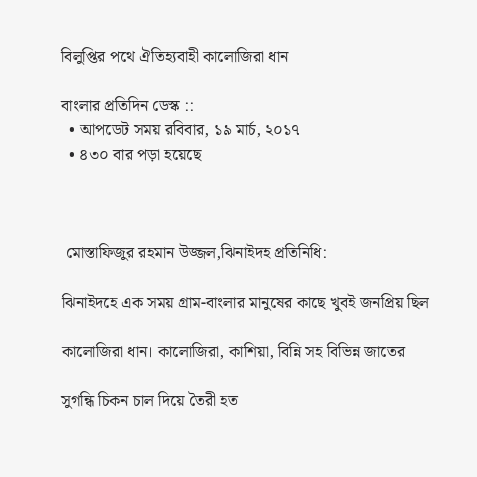বিলুপ্তির পথে ঐতিহ্যবাহী কালোজিরা ধান

বাংলার প্রতিদিন ডেস্ক ::
  • আপডেট সময় রবিবার, ১৯ মার্চ, ২০১৭
  • ৪৩০ বার পড়া হয়েছে



 মোস্তাফিজুর রহমান উজ্জল,ঝিনাইদহ প্রতিনিধি:

ঝিনাইদহে এক সময় গ্রাম-বাংলার মানুষের কাছে খুবই জনপ্রিয় ছিল

কালোজিরা ধান। কালোজিরা, কাশিয়া, বিন্নি সহ বিভিন্ন জাতের

সুগন্ধি চিকন চাল দিয়ে তৈরী হত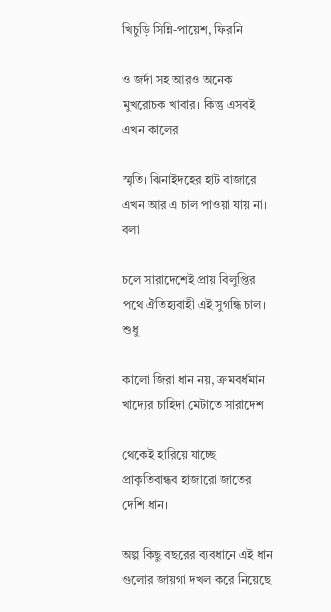খিচুড়ি সিন্নি-পায়েশ, ফিরনি

ও জর্দা সহ আরও অনেক মুখরোচক খাবার। কিন্তু এসবই এখন কালের

স্মৃতি। ঝিনাইদহের হাট বাজারে এখন আর এ চাল পাওয়া যায় না। বলা

চলে সারাদেশেই প্রায় বিলুপ্তির পথে ঐতিহ্যবাহী এই সুগন্ধি চাল। শুধু

কালো জিরা ধান নয়, ক্রমবর্ধমান খাদ্যের চাহিদা মেটাতে সারাদেশ

থেকেই হারিয়ে যাচ্ছে প্রাকৃতিবান্ধব হাজারো জাতের দেশি ধান।

অল্প কিছু বছরের ব্যবধানে এই ধান গুলোর জায়গা দখল করে নিয়েছে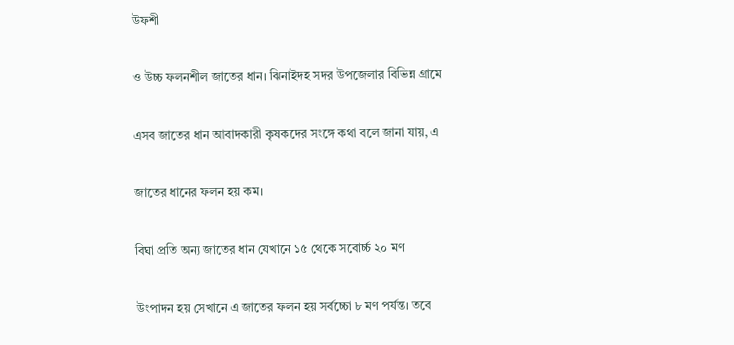উফশী

ও উচ্চ ফলনশীল জাতের ধান। ঝিনাইদহ সদর উপজেলার বিভিন্ন গ্রামে

এসব জাতের ধান আবাদকারী কৃষকদের সংঙ্গে কথা বলে জানা যায়, এ

জাতের ধানের ফলন হয় কম।

বিঘা প্রতি অন্য জাতের ধান যেখানে ১৫ থেকে সবোর্চ্চ ২০ মণ

উংপাদন হয় সেখানে এ জাতের ফলন হয় সর্বচ্চো ৮ মণ পর্যন্ত। তবে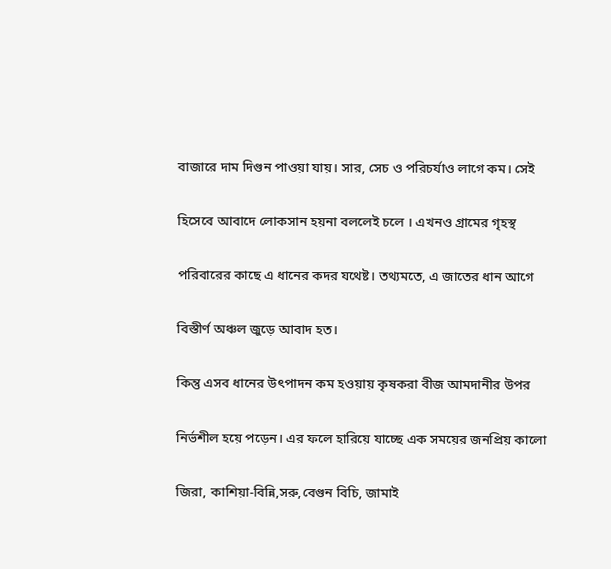বাজারে দাম দিগুন পাওয়া যায়। সার, সেচ ও পরিচর্যাও লাগে কম। সেই

হিসেবে আবাদে লোকসান হয়না বললেই চলে । এখনও গ্রামের গৃহস্থ

পরিবারের কাছে এ ধানের কদর যথেষ্ট। তথ্যমতে, এ জাতের ধান আগে

বিস্তীর্ণ অঞ্চল জুড়ে আবাদ হত।

কিন্তু এসব ধানের উৎপাদন কম হওয়ায় কৃষকরা বীজ আমদানীর উপর

নির্ভশীল হয়ে পড়েন। এর ফলে হারিয়ে যাচ্ছে এক সময়ের জনপ্রিয় কালো

জিরা, কাশিয়া-বিন্নি,সরু,বেগুন বিচি, জামাই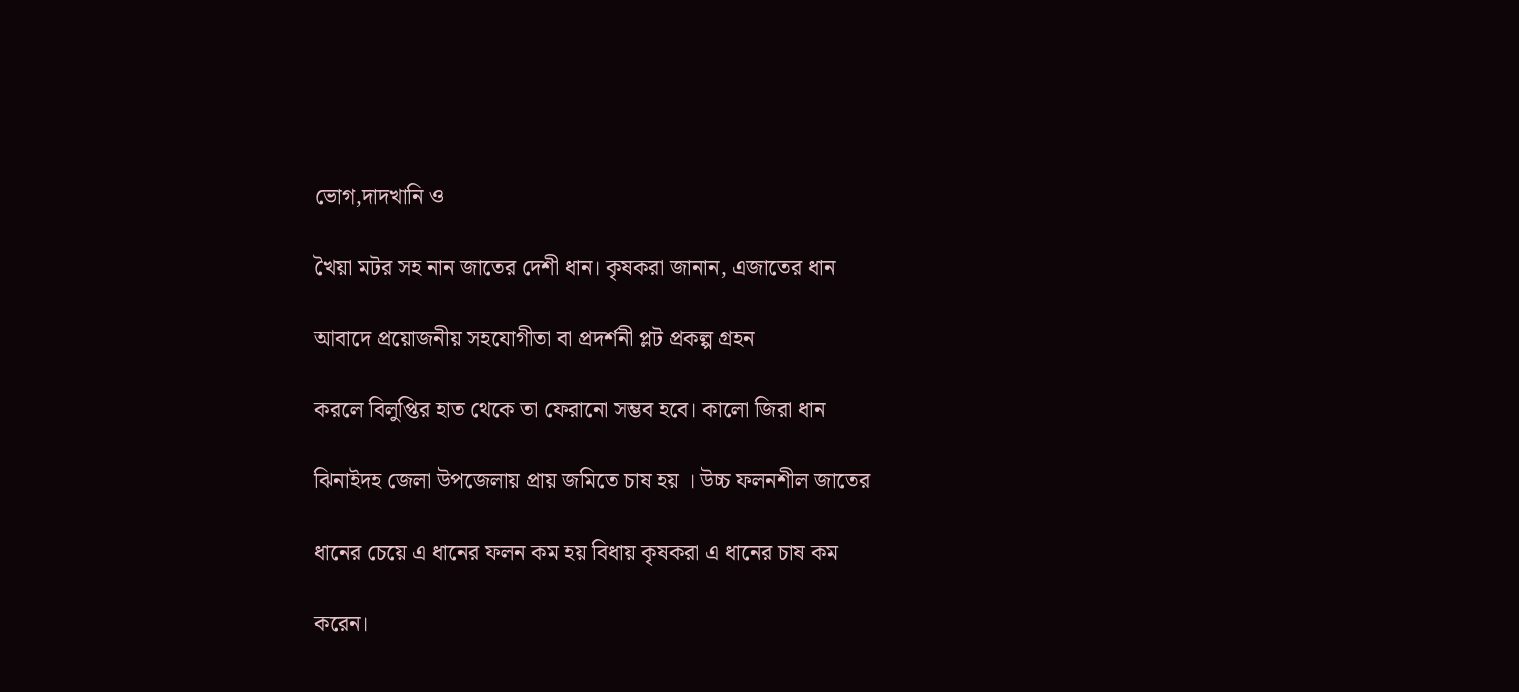ভোগ,দাদখানি ও

খৈয়া মটর সহ নান জাতের দেশী ধান। কৃষকরা জানান, এজাতের ধান

আবাদে প্রয়োজনীয় সহযোগীতা বা প্রদর্শনী প্লট প্রকল্প গ্রহন

করলে বিলুপ্তির হাত থেকে তা ফেরানো সম্ভব হবে। কালো জিরা ধান

ঝিনাইদহ জেলা উপজেলায় প্রায় জমিতে চাষ হয় । উচ্চ ফলনশীল জাতের

ধানের চেয়ে এ ধানের ফলন কম হয় বিধায় কৃষকরা এ ধানের চাষ কম

করেন।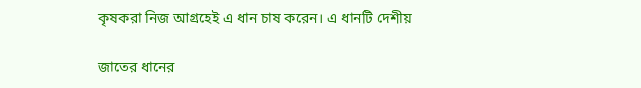কৃষকরা নিজ আগ্রহেই এ ধান চাষ করেন। এ ধানটি দেশীয়

জাতের ধানের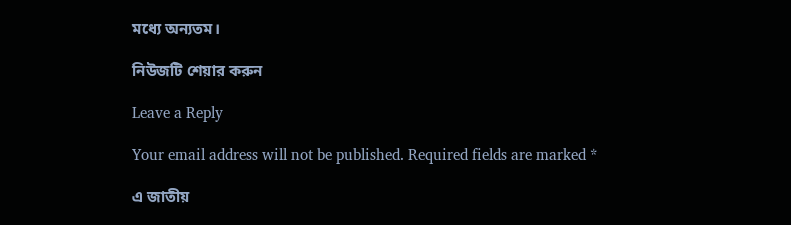মধ্যে অন্যতম।

নিউজটি শেয়ার করুন

Leave a Reply

Your email address will not be published. Required fields are marked *

এ জাতীয়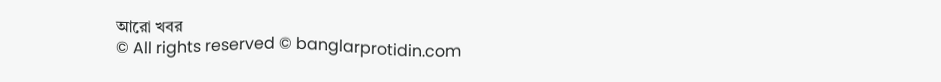আরো খবর
© All rights reserved © banglarprotidin.com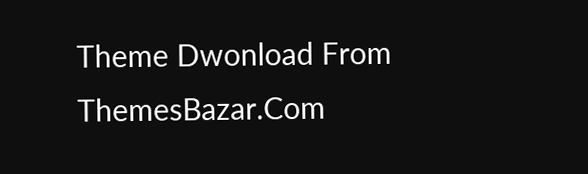Theme Dwonload From ThemesBazar.Com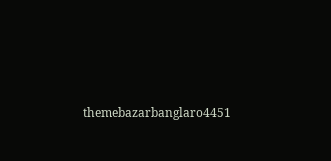themebazarbanglaro4451